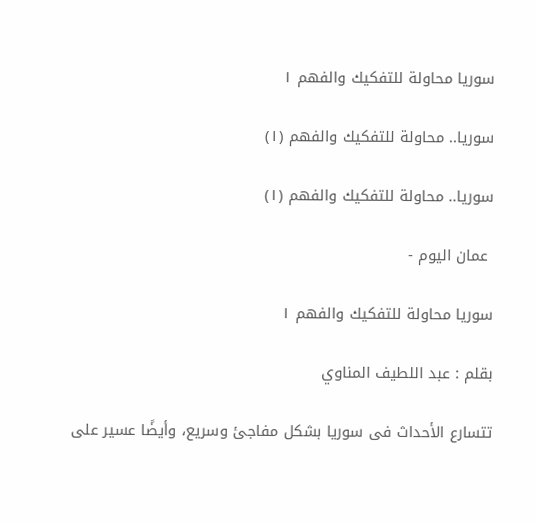سوريا محاولة للتفكيك والفهم ١

سوريا.. محاولة للتفكيك والفهم (١)

سوريا.. محاولة للتفكيك والفهم (١)

 عمان اليوم -

سوريا محاولة للتفكيك والفهم ١

بقلم : عبد اللطيف المناوي

تتسارع الأحداث فى سوريا بشكل مفاجئ وسريع، وأيضًا عسير على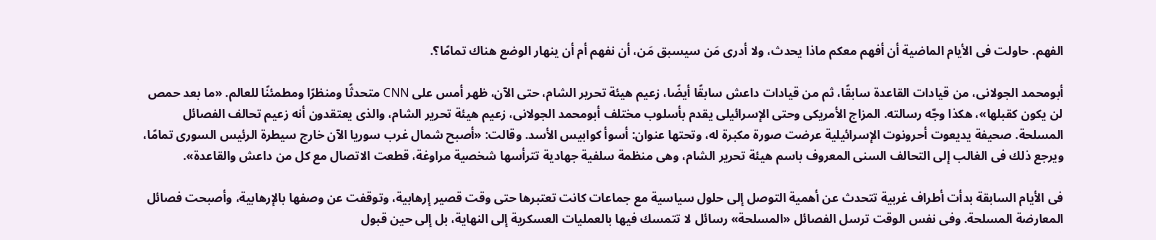الفهم. حاولت فى الأيام الماضية أن أفهم معكم ماذا يحدث، ولا أدرى مَن سيسبق مَن، أن نفهم أم أن ينهار الوضع هناك تمامًا؟.

أبومحمد الجولانى، من قيادات القاعدة سابقًا، ثم من قيادات داعش سابقًا أيضًا، زعيم هيئة تحرير الشام، حتى الآن، ظهر أمس على CNN متحدثًا ومنظرًا ومطمئنًا للعالم. «ما بعد حمص لن يكون كقبلها»، هكذا وجّه رسالته. المزاج الأمريكى وحتى الإسرائيلى يقدم بأسلوب مختلف أبومحمد الجولانى، زعيم هيئة تحرير الشام، والذى يعتقدون أنه زعيم تحالف الفصائل المسلحة. صحيفة يديعوت أحرونوت الإسرائيلية عرضت صورة مكبرة له، وتحتها عنوان: أسوأ كوابيس الأسد. وقالت: «أصبح شمال غرب سوريا الآن خارج سيطرة الرئيس السورى تمامًا، ويرجع ذلك فى الغالب إلى التحالف السنى المعروف باسم هيئة تحرير الشام، وهى منظمة سلفية جهادية تترأسها شخصية مراوغة، قطعت الاتصال مع كل من داعش والقاعدة».

فى الأيام السابقة بدأت أطراف غربية تتحدث عن أهمية التوصل إلى حلول سياسية مع جماعات كانت تعتبرها حتى وقت قصير إرهابية، وتوقفت عن وصفها بالإرهابية، وأصبحت فصائل المعارضة المسلحة. وفى نفس الوقت ترسل الفصائل «المسلحة» رسائل لا تتمسك فيها بالعمليات العسكرية إلى النهاية، بل إلى حين قبول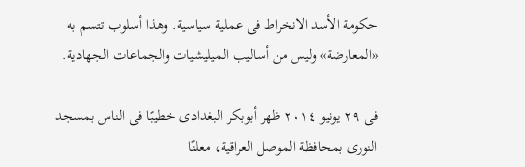حكومة الأسد الانخراط فى عملية سياسية. وهذا أسلوب تتسم به «المعارضة» وليس من أساليب الميليشيات والجماعات الجهادية.

فى ٢٩ يونيو ٢٠١٤ ظهر أبوبكر البغدادى خطيبًا فى الناس بمسجد النورى بمحافظة الموصل العراقية، معلنًا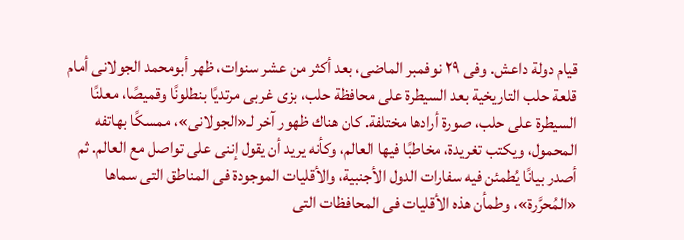قيام دولة داعش. وفى ٢٩ نوفمبر الماضى، بعد أكثر من عشر سنوات، ظهر أبومحمد الجولانى أمام قلعة حلب التاريخية بعد السيطرة على محافظة حلب، بزى غربى مرتديًا بنطلونًا وقميصًا، معلنًا السيطرة على حلب، صورة أرادها مختلفة. كان هناك ظهور آخر لـ«الجولانى»، ممسكًا بهاتفه المحمول، ويكتب تغريدة، مخاطبًا فيها العالم، وكأنه يريد أن يقول إننى على تواصل مع العالم. ثم أصدر بيانًا يُطمئن فيه سفارات الدول الأجنبية، والأقليات الموجودة فى المناطق التى سماها «المُحرَّرة»، وطمأن هذه الأقليات فى المحافظات التى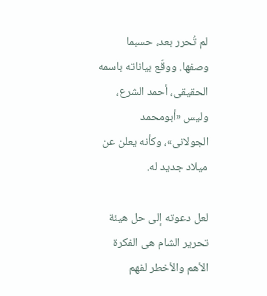لم تُحرر بعد، حسبما وصفها. ووقّع بياناته باسمه الحقيقى، أحمد الشرع، وليس «أبومحمد الجولانى»، وكأنه يعلن عن ميلاد جديد له.

لعل دعوته إلى حل هيئة تحرير الشام هى الفكرة الأهم والأخطر لفهم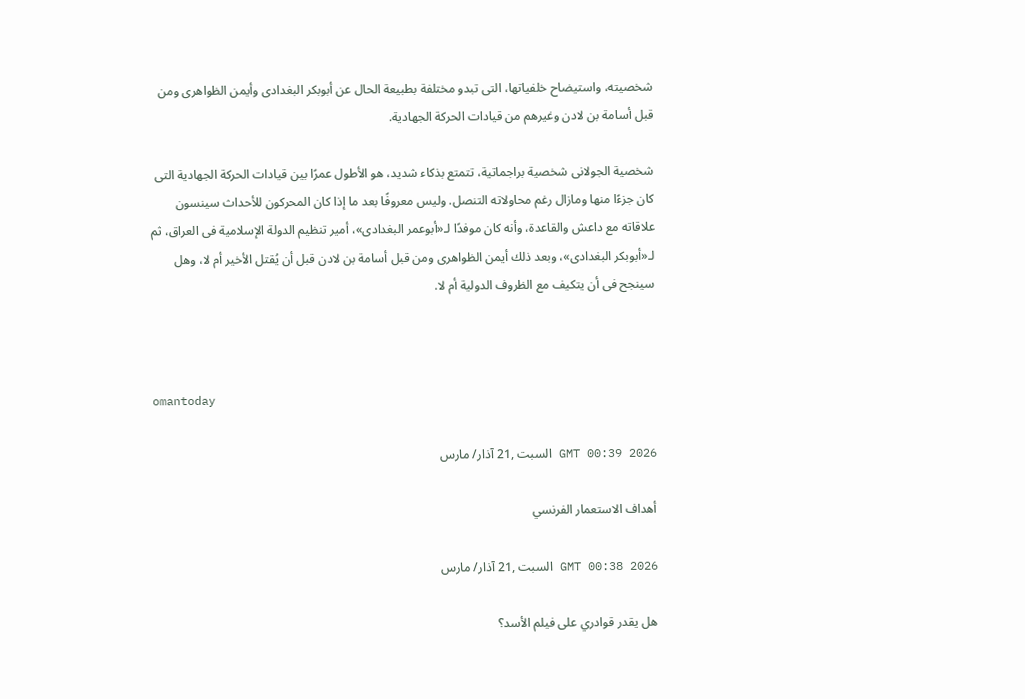شخصيته، واستيضاح خلفياتها، التى تبدو مختلفة بطبيعة الحال عن أبوبكر البغدادى وأيمن الظواهرى ومن قبل أسامة بن لادن وغيرهم من قيادات الحركة الجهادية.

شخصية الجولانى شخصية براجماتية، تتمتع بذكاء شديد، هو الأطول عمرًا بين قيادات الحركة الجهادية التى كان جزءًا منها ومازال رغم محاولاته التنصل. وليس معروفًا بعد ما إذا كان المحركون للأحداث سينسون علاقاته مع داعش والقاعدة، وأنه كان موفدًا لـ«أبوعمر البغدادى»، أمير تنظيم الدولة الإسلامية فى العراق، ثم لـ«أبوبكر البغدادى»، وبعد ذلك أيمن الظواهرى ومن قبل أسامة بن لادن قبل أن يُقتل الأخير أم لا، وهل سينجح فى أن يتكيف مع الظروف الدولية أم لا.



omantoday

GMT 00:39 2026 السبت ,21 آذار/ مارس

أهداف الاستعمار الفرنسي

GMT 00:38 2026 السبت ,21 آذار/ مارس

هل يقدر قوادري على فيلم الأسد؟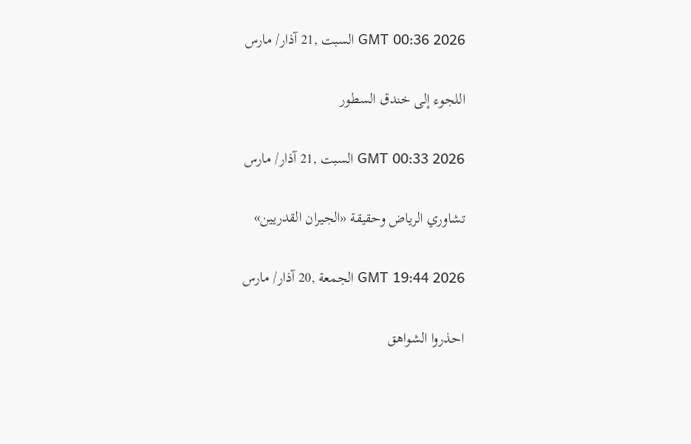GMT 00:36 2026 السبت ,21 آذار/ مارس

اللجوء إلى خندق السطور

GMT 00:33 2026 السبت ,21 آذار/ مارس

تشاوري الرياض وحقيقة «الجيران القدريين»

GMT 19:44 2026 الجمعة ,20 آذار/ مارس

احذروا الشواهق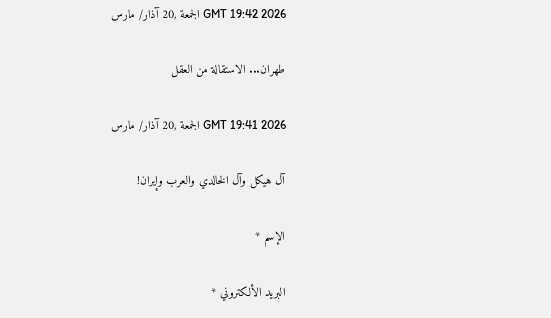GMT 19:42 2026 الجمعة ,20 آذار/ مارس

طهران... الاستقالة من العقل

GMT 19:41 2026 الجمعة ,20 آذار/ مارس

آل هيكل وآل الخالدي والعرب وإيران!

الإسم *

البريد الألكتروني *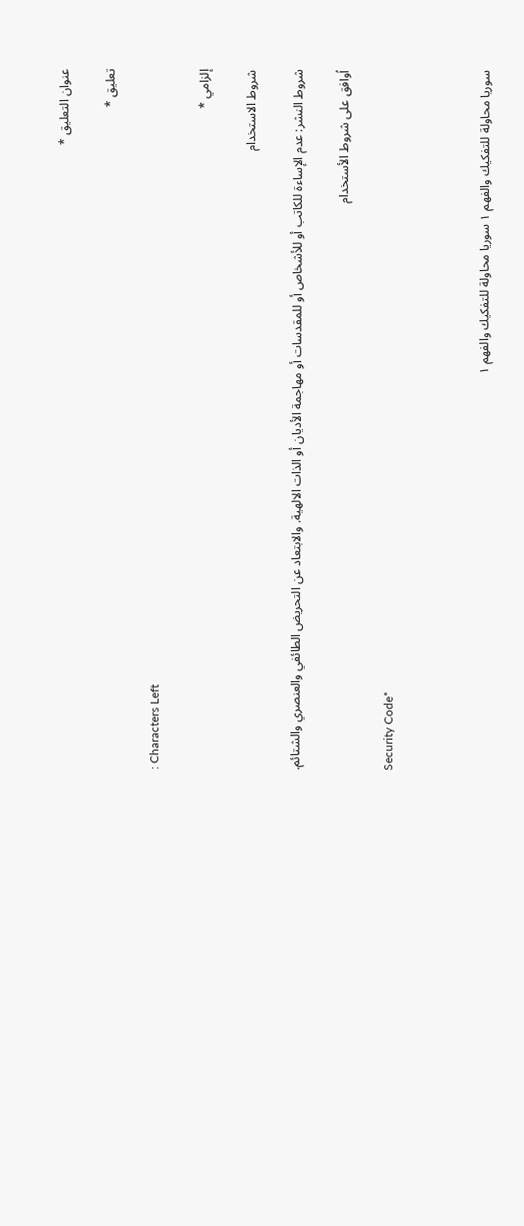عنوان التعليق *

تعليق *

: Characters Left

إلزامي *

شروط الاستخدام

شروط النشر: عدم الإساءة للكاتب أو للأشخاص أو للمقدسات أو مهاجمة الأديان أو الذات الالهية. والابتعاد عن التحريض الطائفي والعنصري والشتائم.

اُوافق على شروط الأستخدام

Security Code*



سوريا محاولة للتفكيك والفهم ١ سوريا محاولة للتفكيك والفهم ١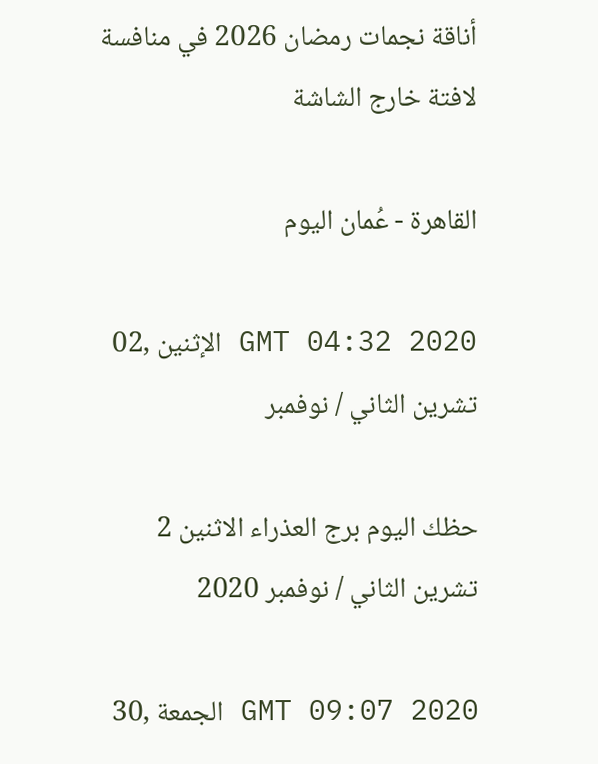أناقة نجمات رمضان 2026 في منافسة لافتة خارج الشاشة

القاهرة - عُمان اليوم

GMT 04:32 2020 الإثنين ,02 تشرين الثاني / نوفمبر

حظك اليوم برج العذراء الاثنين 2 تشرين الثاني / نوفمبر 2020

GMT 09:07 2020 الجمعة ,30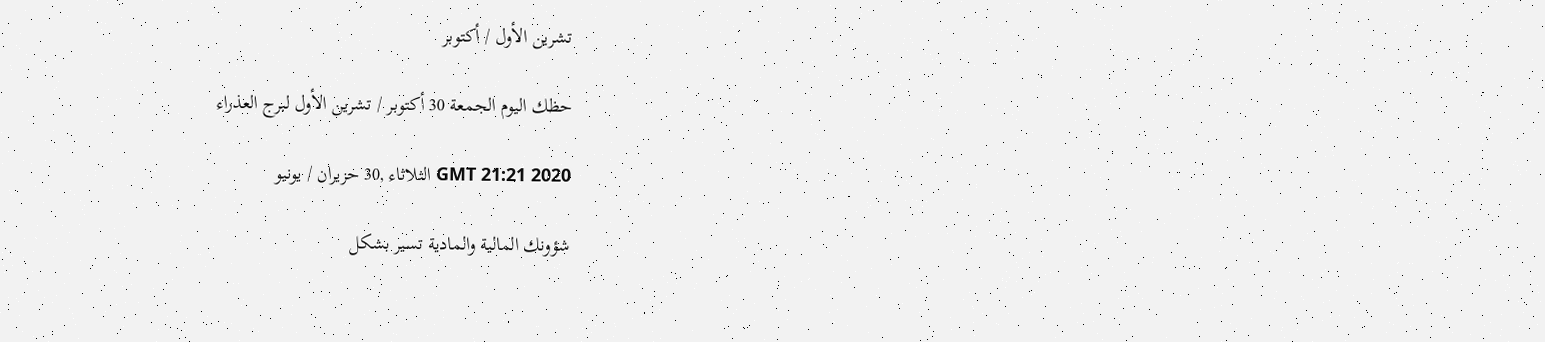تشرين الأول / أكتوبر

حظك اليوم الجمعة 30 أكتوبر / تشرين الأول لبرج العذراء

GMT 21:21 2020 الثلاثاء ,30 حزيران / يونيو

شؤونك المالية والمادية تسير بشكل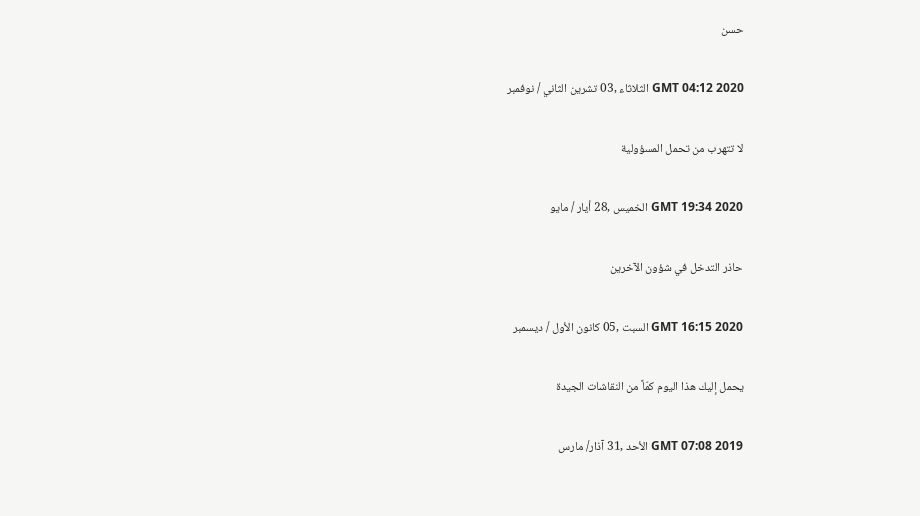حسن

GMT 04:12 2020 الثلاثاء ,03 تشرين الثاني / نوفمبر

لا تتهرب من تحمل المسؤولية

GMT 19:34 2020 الخميس ,28 أيار / مايو

حاذر التدخل في شؤون الآخرين

GMT 16:15 2020 السبت ,05 كانون الأول / ديسمبر

يحمل إليك هذا اليوم كمّاً من النقاشات الجيدة

GMT 07:08 2019 الأحد ,31 آذار/ مارس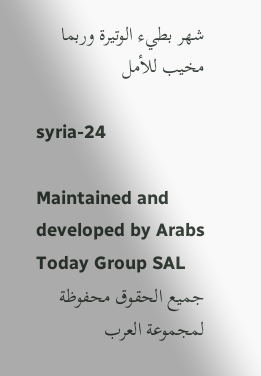شهر بطيء الوتيرة وربما مخيب للأمل

syria-24

Maintained and developed by Arabs Today Group SAL
جميع الحقوق محفوظة لمجموعة العرب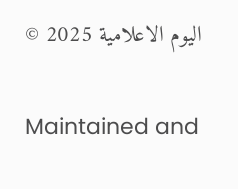اليوم الاعلامية 2025 ©

Maintained and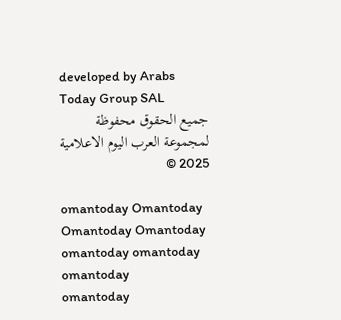developed by Arabs Today Group SAL
جميع الحقوق محفوظة لمجموعة العرب اليوم الاعلامية 2025 ©

omantoday Omantoday Omantoday Omantoday
omantoday omantoday omantoday
omantoday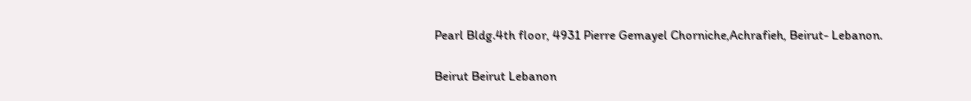Pearl Bldg.4th floor, 4931 Pierre Gemayel Chorniche,Achrafieh, Beirut- Lebanon.

Beirut Beirut Lebanon